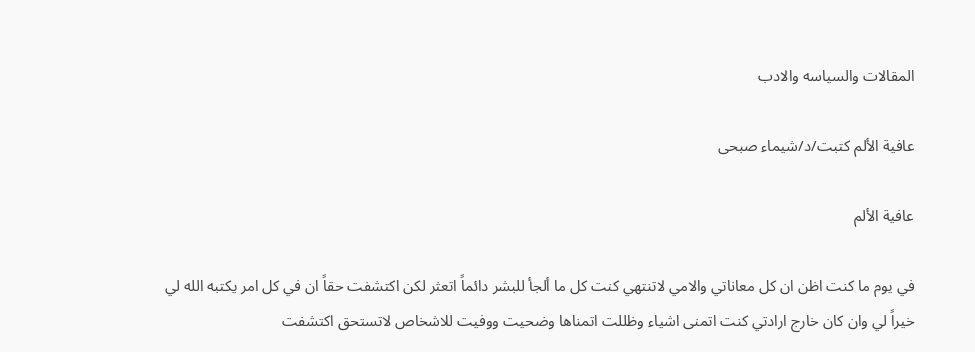المقالات والسياسه والادب

عافية الألم كتبت/د/شيماء صبحى

عافية الألم

في يوم ما كنت اظن ان كل معاناتي والامي لاتنتهي كنت كل ما ألجأ للبشر دائماً اتعثر لكن اكتشفت حقاً ان في كل امر يكتبه الله لي خيراً لي وان كان خارج ارادتي كنت اتمنى اشياء وظللت اتمناها وضحيت ووفيت للاشخاص لاتستحق اكتشفت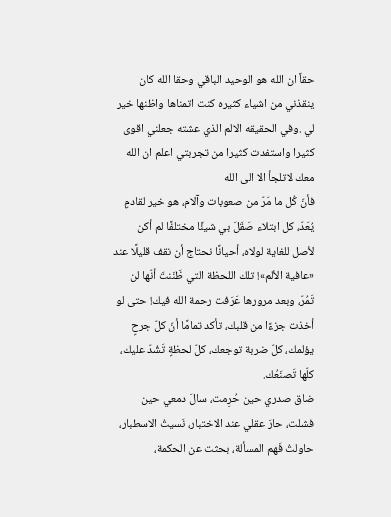حقاً ان الله هو الوحيد الباقي وحقا الله كان ينقذني من اشياء كثيره كنت اتمناها واظنها خير لي .وفي الحقيقه الالم الذي عشته جعلني اقوى كثيرا واستفدت كثيرا من تجربتي اعلم ان الله معك لاتلجأ الا الى الله
فأنّ كُل ما مَرّ من صعوبات وآلام، هو خير لقادمٍ يُعَدّ، كل ابتلاء صَقَلَ بي شيئًا مختلفًا لم أكن لأصل للغاية لولاه، أحيانًا نحتاج أن نقف قليلًا عند «عافية الألم»! تلك اللحظة التي ظَنَنتَ أنّها لن تَمُرّ، وبعد مرورها عَرَفت رحمة الله فيك! حتى لو أخذت جزءًا من قلبك، تأكد تمامًا أنّ كلّ جرحٍ يؤلمك، كلّ ضربة توجعك، كلّ لحظةٍ تَشُدّ عليك، كلّها تَصنَعُك.
ضاق صدري حين حُرِمت، سالَ دمعي حين فشلت، حارَ عقلي عند الاختبار، نَسيتُ الاسطبار، حاولتُ فَهم المسألة، بحثت عن الحكمة،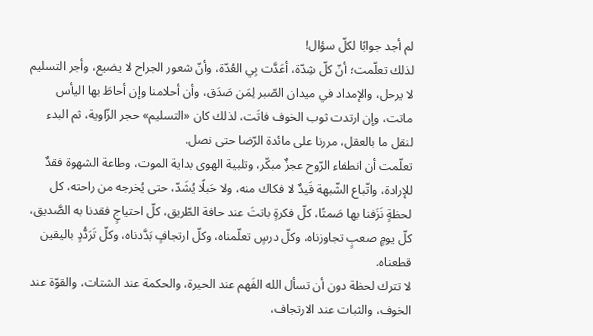لم أجد جوابًا لكلّ سؤال!
لذلك تعلّمت؛ أنّ كلّ شِدّة، أعَدَّت بِي العُدّة، وأنّ شعور الجراح لا يضيع، وأجر التسليم لا يرحل، والإمداد في ميدان الصّبر لِمَن صَدَق، وأن أحلامنا وإن أحاطَ بها اليأس ماتت، وإن ارتدت ثوب الخوف فاتَت، لذلك كان «التسليم» حجر الزّاوية، ثم البدء لنقل ما بالعقل، مررنا على مائدة الرّضا حتى نصل.
تعلّمت أن انطفاء الرّوح عجزٌ مبكّر، وتلبية الهوى بداية الموت، وطاعة الشهوة فقدٌ للإرادة، واتّباع الشّبهة قَيدٌ لا فكاك منه، ولا حَبلًا يُشَدّ، حتى يُخرجه من راحته، كل لحظةٍ نَزَفنا بها صَمتًا، كلّ فكرةٍ باتتَ عند حافة الطّريق، كلّ احتياجٍ فقدنا به الصَّديق، كلّ يومٍ صعبٍ تجاوزناه، وكلّ درسٍ تعلّمناه، وكلّ ارتجافٍ بَدَّدناه، وكلّ تَرَدُّدٍ باليقين قطعناه.
لا تترك لحظة دون أن تسأل الله الفَهم عند الحيرة، والحكمة عند الشتات، والقوّة عند الخوف، والثبات عند الارتجاف،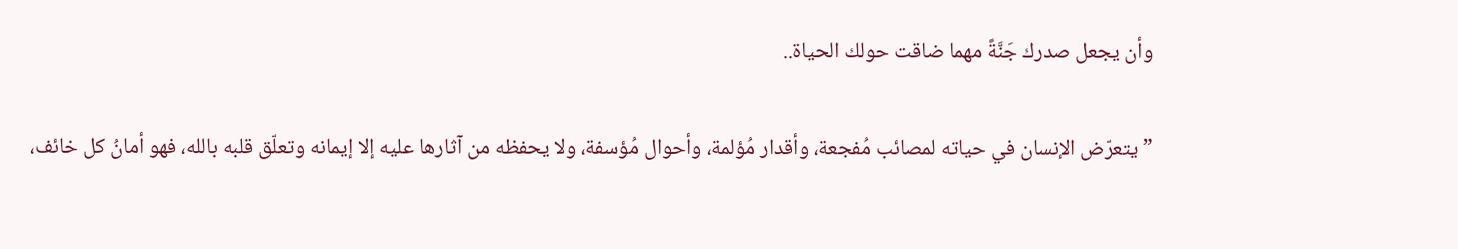وأن يجعل صدرك جَنَّةً مهما ضاقت حولك الحياة..

”يتعرّض الإنسان في حياته لمصائب مُفجعة، وأقدار مُؤلمة، وأحوال مُؤسفة، ولا يحفظه من آثارها عليه إلا إيمانه وتعلّق قلبه بالله، فهو أمانُ كل خائف،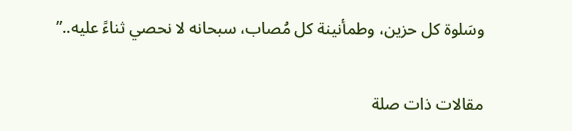وسَلوة كل حزين، وطمأنينة كل مُصاب، سبحانه لا نحصي ثناءً عليه..”

مقالات ذات صلة